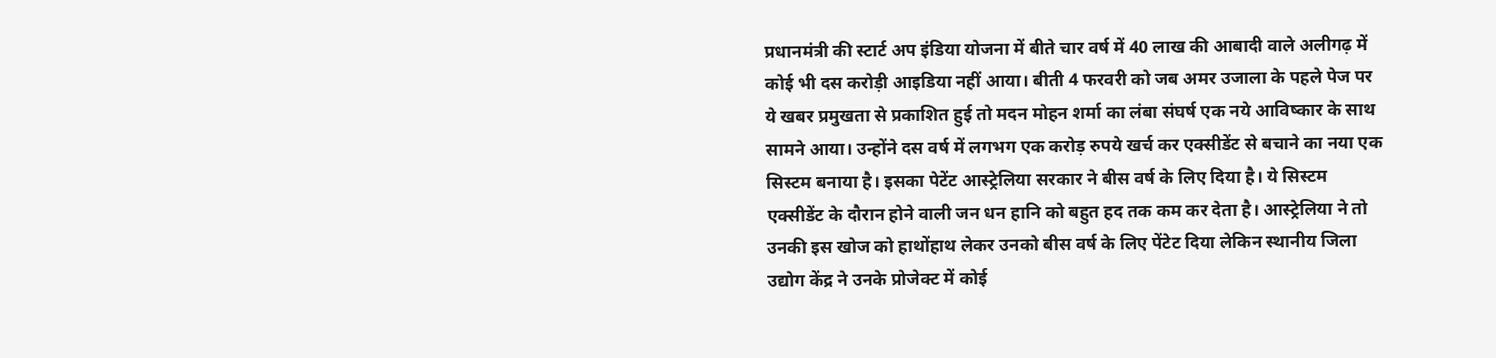प्रधानमंत्री की स्टार्ट अप इंडिया योजना में बीते चार वर्ष में 40 लाख की आबादी वाले अलीगढ़ में कोई भी दस करोड़ी आइडिया नहीं आया। बीती 4 फरवरी को जब अमर उजाला के पहले पेज पर ये खबर प्रमुखता से प्रकाशित हुई तो मदन मोहन शर्मा का लंबा संघर्ष एक नये आविष्कार के साथ सामने आया। उन्होंने दस वर्ष में लगभग एक करोड़ रुपये खर्च कर एक्सीडेंट से बचाने का नया एक सिस्टम बनाया है। इसका पेटेंट आस्ट्रेलिया सरकार ने बीस वर्ष के लिए दिया है। ये सिस्टम एक्सीडेंट के दौरान होने वाली जन धन हानि को बहुत हद तक कम कर देता है। आस्ट्रेलिया ने तो उनकी इस खोज को हाथोंहाथ लेकर उनको बीस वर्ष के लिए पेंटेट दिया लेकिन स्थानीय जिला उद्योग केंद्र ने उनके प्रोजेक्ट में कोई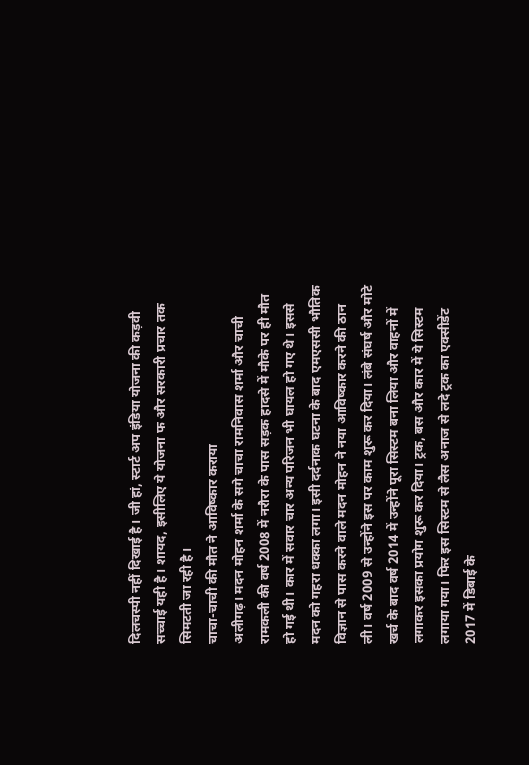दिलचस्पी नहीं दिखाई है। जी हां, स्टार्ट अप इंडिया योजना की कड़वी सच्चाई यही है। शायद, इसीलिए ये योजना फ और सरकारी प्रचार तक सिमटती जा रही है।
चाचा-चाची की मौत ने आविष्कार कराया
अलीगढ़। मदन मोहन शर्मा के सगे चाचा रामनिवास शर्मा और चाची रामकली की वर्ष 2008 में नरौरा के पास सड़क हादसे में मौके पर ही मौत हो गई थी। कार में सवार चार अन्य परिजन भी घायल हो गए थे। इससे मदन को गहरा धक्का लगा। इसी दर्दनाक घटना के बाद एमएससी भौतिक विज्ञान से पास करने वाले मदन मोहन ने नया आविष्कार करने की ठान ली। वर्ष 2009 से उन्होंने इस पर काम शुरू कर दिया। लंबे संघर्ष और मोटे खर्च के बाद वर्ष 2014 में उन्होंने पूरा सिस्टम बना लिया और वाहनों में लगाकर इसका प्रयोग शुरू कर दिया। ट्रक, बस और कार में ये सिस्टम लगाया गया। फिर इस सिस्टम से लैस अनाज से लदे ट्रक का एक्सीडेंट 2017 में डिबाई के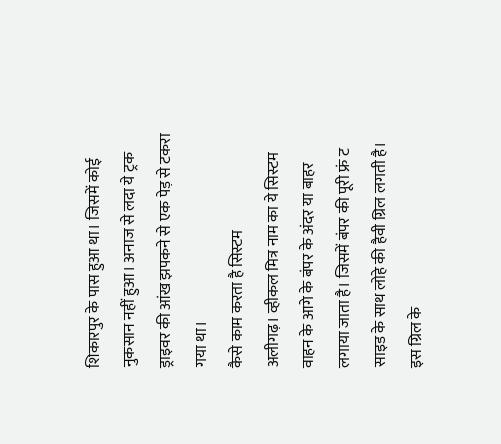शिकारपुर के पास हुआ था। जिसमें कोई नुकसान नहीं हुआ। अनाज से लदा ये ट्रक ड्राइवर की आंख झपकने से एक पेड़ से टकरा गया था।
कैसे काम करता है सिस्टम
अलीगढ़। व्हीकल मित्र नाम का ये सिस्टम वाहन के आगे के बंपर के अंदर या बाहर लगाया जाता है। जिसमें बंपर की पूरी फ्रं ट साइड के साथ लोहे की हैवी ग्रिल लगती है। इस ग्रिल के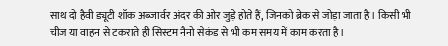साथ दो हैवी ड्यूटी शॉक अब्जार्वर अंदर की ओर जुड़े होते हैं, जिनको ब्रेक से जोड़ा जाता है। किसी भी चीज या वाहन से टकराते ही सिस्टम नैनो सेकंड से भी कम समय में काम करता है।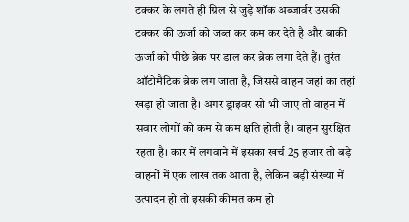टक्कर के लगते ही ग्रिल से जुड़े शॉक अब्जार्वर उसकी टक्कर की ऊर्जा को जब्त कर कम कर देते है और बाकी ऊर्जा को पीछे ब्रेक पर डाल कर ब्रेक लगा देते हैं। तुरंत ऑटोमैटिक ब्रेक लग जाता है, जिससे वाहन जहां का तहां खड़ा हो जाता है। अगर ड्राइवर सो भी जाए तो वाहन में सवार लोगों को कम से कम क्षति होती है। वाहन सुरक्षित रहता है। कार में लगवाने में इसका खर्च 25 हजार तो बड़े वाहनों में एक लाख तक आता है, लेकिन बड़ी संख्या में उत्पादन हो तो इसकी कीमत कम हो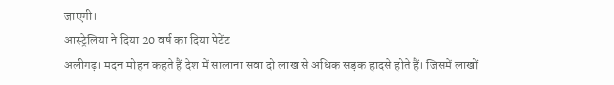जाएगी।
आस्ट्रेलिया ने दिया 20 वर्ष का दिया पेटेंट
अलीगढ़। मदन मोहन कहते हैं देश में सालाना सवा दो लाख से अधिक सड़क हादसे होते हैं। जिसमें लाखों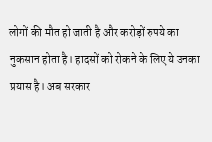लोगों की मौत हो जाती है और करोड़ों रुपये का नुकसान होता है। हादसों को रोकने के लिए ये उनका प्रयास है। अब सरकार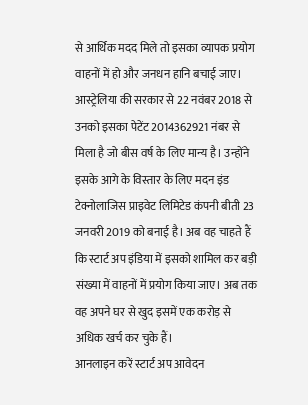से आर्थिक मदद मिले तो इसका व्यापक प्रयोग वाहनों में हो और जनधन हानि बचाई जाए। आस्ट्रेलिया की सरकार से 22 नवंबर 2018 से उनको इसका पेटेंट 2014362921 नंबर से मिला है जो बीस वर्ष के लिए मान्य है। उन्होंने इसके आगे के विस्तार के लिए मदन इंड टेक्नोलाजिस प्राइवेट लिमिटेड कंपनी बीती 23 जनवरी 2019 को बनाई है। अब वह चाहते हैं कि स्टार्ट अप इंडिया में इसको शामिल कर बड़ी संख्या में वाहनों में प्रयोग किया जाए। अब तक वह अपने घर से खुद इसमें एक करोड़ से अधिक खर्च कर चुके हैं।
आनलाइन करें स्टार्ट अप आवेदन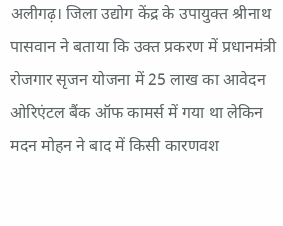अलीगढ़। जिला उद्योग केंद्र के उपायुक्त श्रीनाथ पासवान ने बताया कि उक्त प्रकरण में प्रधानमंत्री रोजगार सृजन योजना में 25 लाख का आवेदन ओरिएंटल बैंक ऑफ कामर्स में गया था लेकिन मदन मोहन ने बाद में किसी कारणवश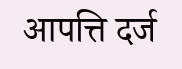आपत्ति दर्ज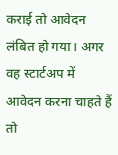कराई तो आवेदन लंबित हो गया। अगर वह स्टार्टअप में आवेदन करना चाहते हैं तो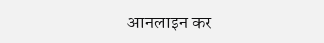आनलाइन कर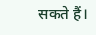सकते हैं।